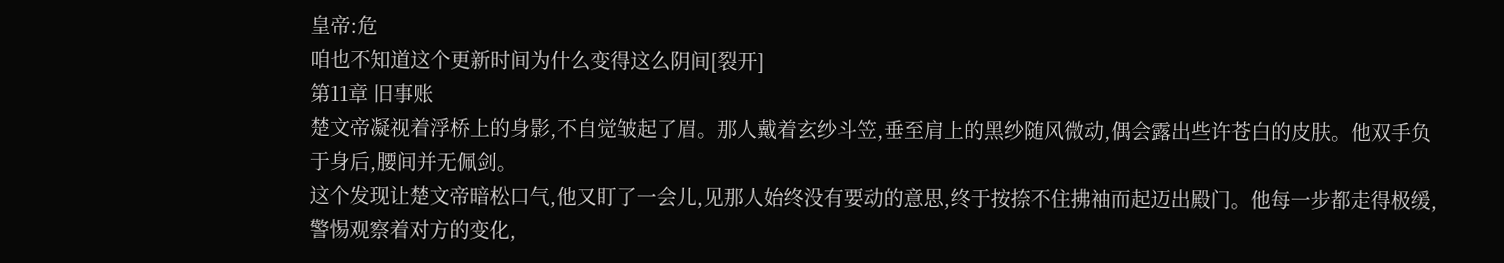皇帝:危
咱也不知道这个更新时间为什么变得这么阴间[裂开]
第11章 旧事账
楚文帝凝视着浮桥上的身影,不自觉皱起了眉。那人戴着玄纱斗笠,垂至肩上的黑纱随风微动,偶会露出些许苍白的皮肤。他双手负于身后,腰间并无佩剑。
这个发现让楚文帝暗松口气,他又盯了一会儿,见那人始终没有要动的意思,终于按捺不住拂袖而起迈出殿门。他每一步都走得极缓,警惕观察着对方的变化,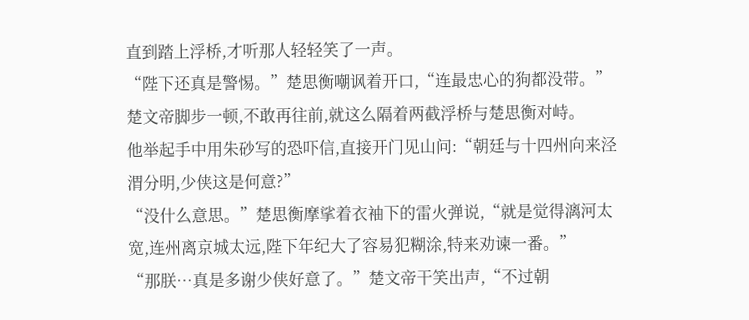直到踏上浮桥,才听那人轻轻笑了一声。
“陛下还真是警惕。”楚思衡嘲讽着开口,“连最忠心的狗都没带。”
楚文帝脚步一顿,不敢再往前,就这么隔着两截浮桥与楚思衡对峙。
他举起手中用朱砂写的恐吓信,直接开门见山问:“朝廷与十四州向来泾渭分明,少侠这是何意?”
“没什么意思。”楚思衡摩挲着衣袖下的雷火弹说,“就是觉得漓河太宽,连州离京城太远,陛下年纪大了容易犯糊涂,特来劝谏一番。”
“那朕…真是多谢少侠好意了。”楚文帝干笑出声,“不过朝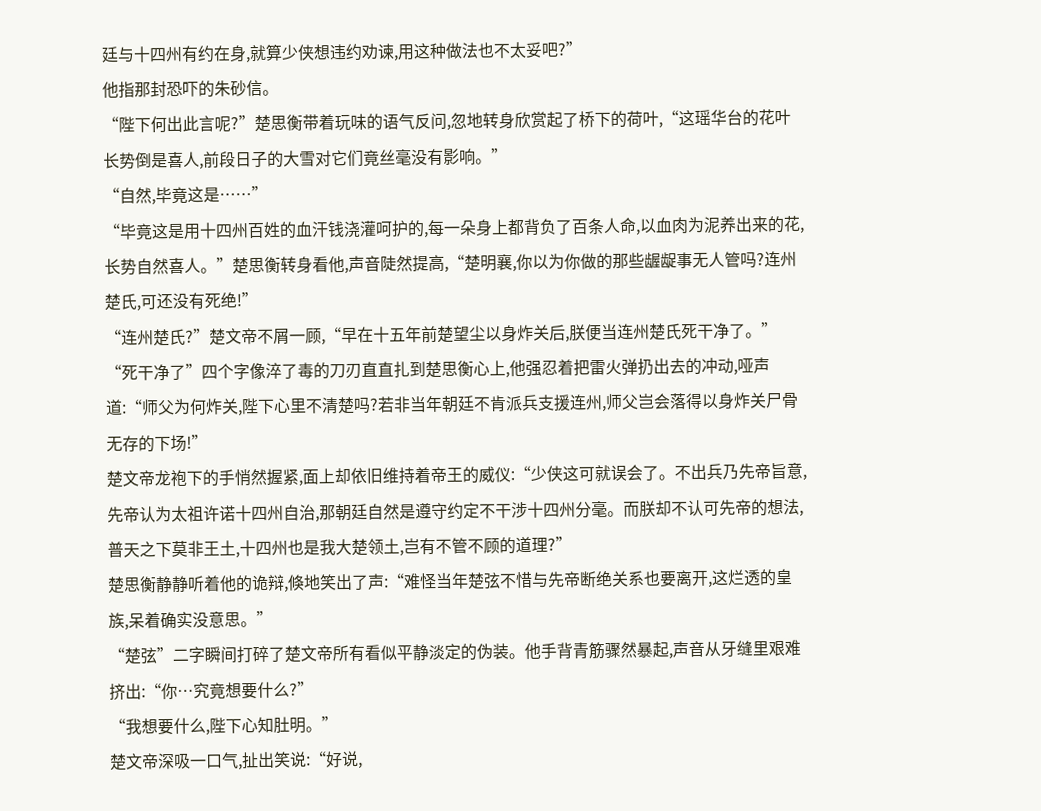廷与十四州有约在身,就算少侠想违约劝谏,用这种做法也不太妥吧?”
他指那封恐吓的朱砂信。
“陛下何出此言呢?”楚思衡带着玩味的语气反问,忽地转身欣赏起了桥下的荷叶,“这瑶华台的花叶长势倒是喜人,前段日子的大雪对它们竟丝毫没有影响。”
“自然,毕竟这是……”
“毕竟这是用十四州百姓的血汗钱浇灌呵护的,每一朵身上都背负了百条人命,以血肉为泥养出来的花,长势自然喜人。”楚思衡转身看他,声音陡然提高,“楚明襄,你以为你做的那些龌龊事无人管吗?连州楚氏,可还没有死绝!”
“连州楚氏?”楚文帝不屑一顾,“早在十五年前楚望尘以身炸关后,朕便当连州楚氏死干净了。”
“死干净了”四个字像淬了毒的刀刃直直扎到楚思衡心上,他强忍着把雷火弹扔出去的冲动,哑声道:“师父为何炸关,陛下心里不清楚吗?若非当年朝廷不肯派兵支援连州,师父岂会落得以身炸关尸骨无存的下场!”
楚文帝龙袍下的手悄然握紧,面上却依旧维持着帝王的威仪:“少侠这可就误会了。不出兵乃先帝旨意,先帝认为太祖许诺十四州自治,那朝廷自然是遵守约定不干涉十四州分毫。而朕却不认可先帝的想法,普天之下莫非王土,十四州也是我大楚领土,岂有不管不顾的道理?”
楚思衡静静听着他的诡辩,倏地笑出了声:“难怪当年楚弦不惜与先帝断绝关系也要离开,这烂透的皇族,呆着确实没意思。”
“楚弦”二字瞬间打碎了楚文帝所有看似平静淡定的伪装。他手背青筋骤然暴起,声音从牙缝里艰难挤出:“你…究竟想要什么?”
“我想要什么,陛下心知肚明。”
楚文帝深吸一口气,扯出笑说:“好说,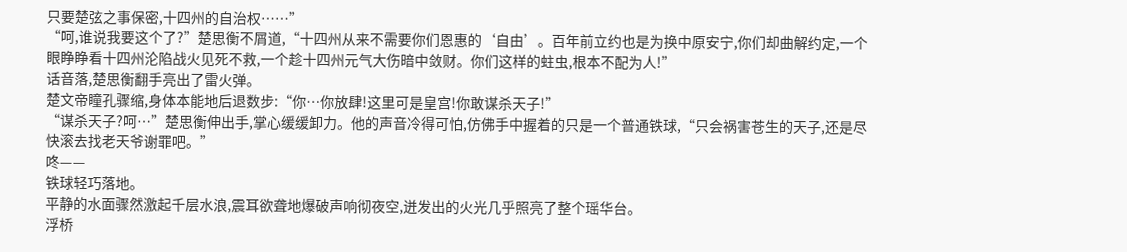只要楚弦之事保密,十四州的自治权……”
“呵,谁说我要这个了?”楚思衡不屑道,“十四州从来不需要你们恩惠的‘自由’。百年前立约也是为换中原安宁,你们却曲解约定,一个眼睁睁看十四州沦陷战火见死不救,一个趁十四州元气大伤暗中敛财。你们这样的蛀虫,根本不配为人!”
话音落,楚思衡翻手亮出了雷火弹。
楚文帝瞳孔骤缩,身体本能地后退数步:“你…你放肆!这里可是皇宫!你敢谋杀天子!”
“谋杀天子?呵…”楚思衡伸出手,掌心缓缓卸力。他的声音冷得可怕,仿佛手中握着的只是一个普通铁球,“只会祸害苍生的天子,还是尽快滚去找老天爷谢罪吧。”
咚——
铁球轻巧落地。
平静的水面骤然激起千层水浪,震耳欲聋地爆破声响彻夜空,迸发出的火光几乎照亮了整个瑶华台。
浮桥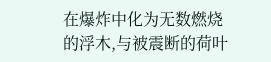在爆炸中化为无数燃烧的浮木,与被震断的荷叶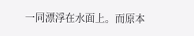一同漂浮在水面上。而原本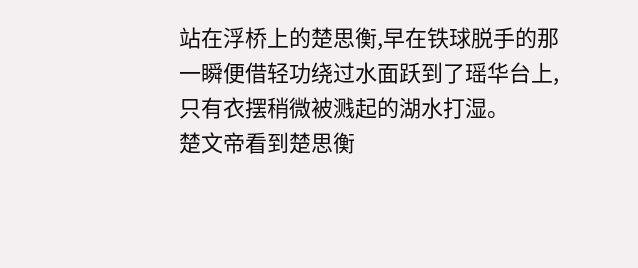站在浮桥上的楚思衡,早在铁球脱手的那一瞬便借轻功绕过水面跃到了瑶华台上,只有衣摆稍微被溅起的湖水打湿。
楚文帝看到楚思衡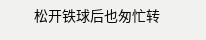松开铁球后也匆忙转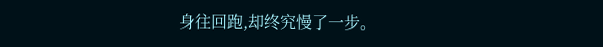身往回跑,却终究慢了一步。